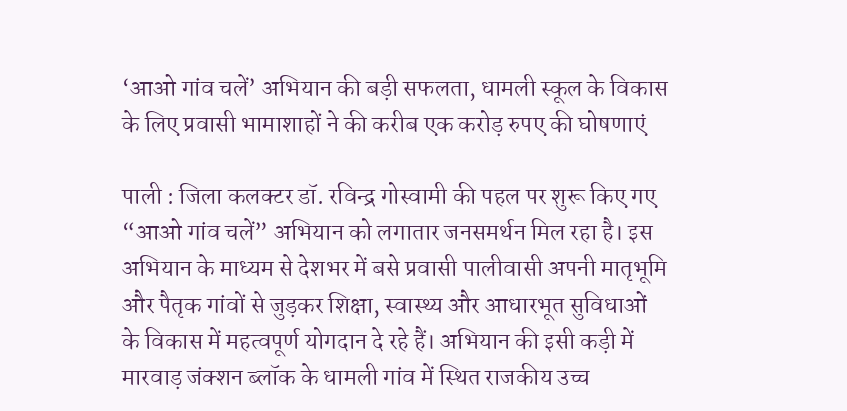‘आओ गांव चलें’ अभियान की बड़ी सफलता, धामली स्कूल के विकास के लिए प्रवासी भामाशाहों ने की करीब एक करोड़ रुपए की घोषणाएं

पाली : जिला कलक्टर डॉ. रविन्द्र गोस्वामी की पहल पर शुरू किए गए “आओ गांव चलें” अभियान को लगातार जनसमर्थन मिल रहा है। इस अभियान के माध्यम से देशभर में बसे प्रवासी पालीवासी अपनी मातृभूमि और पैतृक गांवों से जुड़कर शिक्षा, स्वास्थ्य और आधारभूत सुविधाओं के विकास में महत्वपूर्ण योगदान दे रहे हैं। अभियान की इसी कड़ी में मारवाड़ जंक्शन ब्लॉक के धामली गांव में स्थित राजकीय उच्च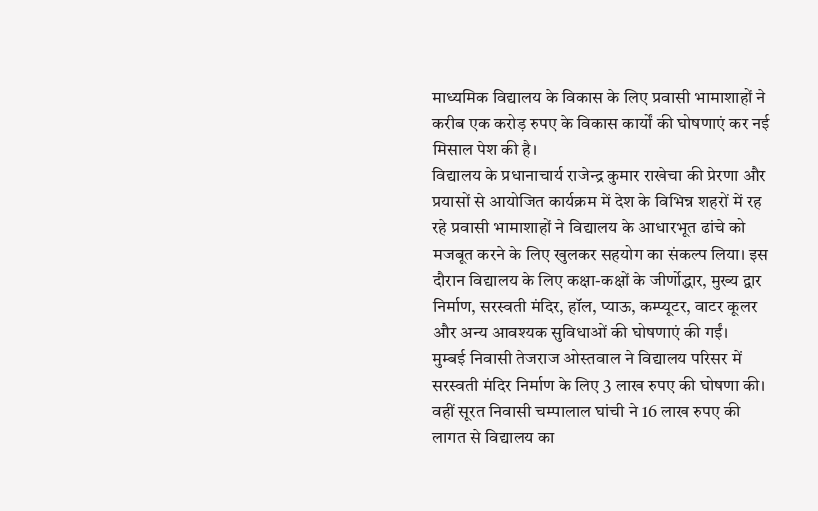माध्यमिक विद्यालय के विकास के लिए प्रवासी भामाशाहों ने करीब एक करोड़ रुपए के विकास कार्यों की घोषणाएं कर नई मिसाल पेश की है।
विद्यालय के प्रधानाचार्य राजेन्द्र कुमार राखेचा की प्रेरणा और प्रयासों से आयोजित कार्यक्रम में देश के विभिन्न शहरों में रह रहे प्रवासी भामाशाहों ने विद्यालय के आधारभूत ढांचे को मजबूत करने के लिए खुलकर सहयोग का संकल्प लिया। इस दौरान विद्यालय के लिए कक्षा-कक्षों के जीर्णोद्धार, मुख्य द्वार निर्माण, सरस्वती मंदिर, हॉल, प्याऊ, कम्प्यूटर, वाटर कूलर और अन्य आवश्यक सुविधाओं की घोषणाएं की गईं।
मुम्बई निवासी तेजराज ओस्तवाल ने विद्यालय परिसर में सरस्वती मंदिर निर्माण के लिए 3 लाख रुपए की घोषणा की। वहीं सूरत निवासी चम्पालाल घांची ने 16 लाख रुपए की लागत से विद्यालय का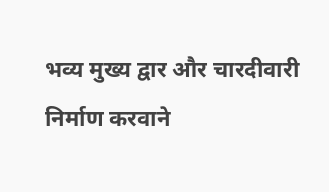भव्य मुख्य द्वार और चारदीवारी निर्माण करवाने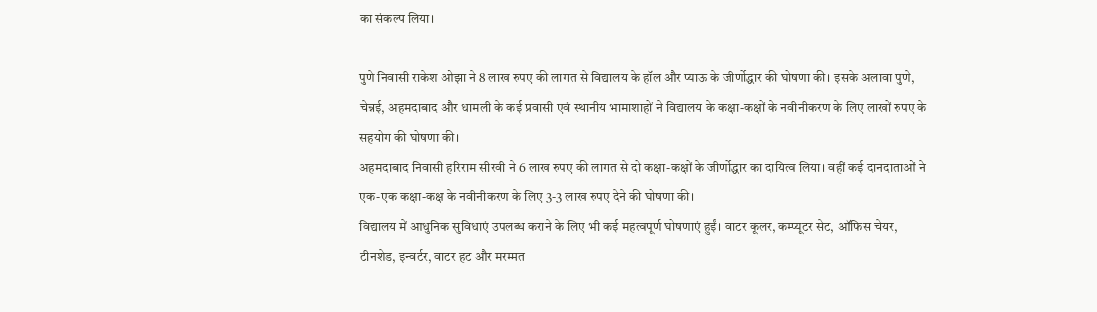का संकल्प लिया।

पुणे निवासी राकेश ओझा ने 8 लाख रुपए की लागत से विद्यालय के हॉल और प्याऊ के जीर्णोद्धार की घोषणा की। इसके अलावा पुणे, चेन्नई, अहमदाबाद और धामली के कई प्रवासी एवं स्थानीय भामाशाहों ने विद्यालय के कक्षा-कक्षों के नवीनीकरण के लिए लाखों रुपए के सहयोग की घोषणा की।
अहमदाबाद निवासी हरिराम सीरवी ने 6 लाख रुपए की लागत से दो कक्षा-कक्षों के जीर्णोद्धार का दायित्व लिया। वहीं कई दानदाताओं ने एक-एक कक्षा-कक्ष के नवीनीकरण के लिए 3-3 लाख रुपए देने की घोषणा की।
विद्यालय में आधुनिक सुविधाएं उपलब्ध कराने के लिए भी कई महत्वपूर्ण घोषणाएं हुईं। वाटर कूलर, कम्प्यूटर सेट, ऑफिस चेयर, टीनशेड, इन्वर्टर, वाटर हट और मरम्मत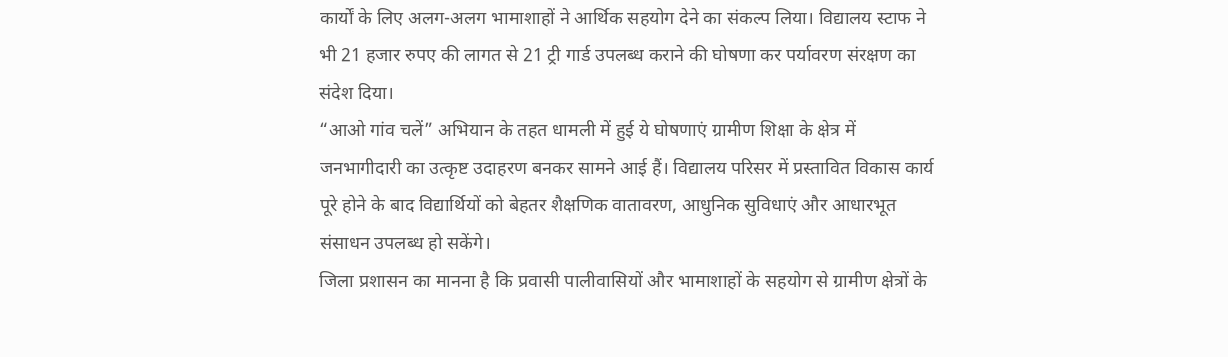कार्यों के लिए अलग-अलग भामाशाहों ने आर्थिक सहयोग देने का संकल्प लिया। विद्यालय स्टाफ ने भी 21 हजार रुपए की लागत से 21 ट्री गार्ड उपलब्ध कराने की घोषणा कर पर्यावरण संरक्षण का संदेश दिया।
“आओ गांव चलें” अभियान के तहत धामली में हुई ये घोषणाएं ग्रामीण शिक्षा के क्षेत्र में जनभागीदारी का उत्कृष्ट उदाहरण बनकर सामने आई हैं। विद्यालय परिसर में प्रस्तावित विकास कार्य पूरे होने के बाद विद्यार्थियों को बेहतर शैक्षणिक वातावरण, आधुनिक सुविधाएं और आधारभूत संसाधन उपलब्ध हो सकेंगे।
जिला प्रशासन का मानना है कि प्रवासी पालीवासियों और भामाशाहों के सहयोग से ग्रामीण क्षेत्रों के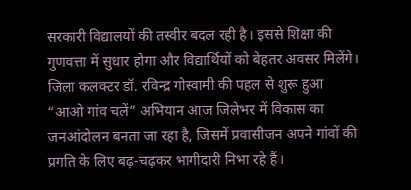सरकारी विद्यालयों की तस्वीर बदल रही है। इससे शिक्षा की गुणवत्ता में सुधार होगा और विद्यार्थियों को बेहतर अवसर मिलेंगे।
जिला कलक्टर डॉ. रविन्द्र गोस्वामी की पहल से शुरू हुआ “आओ गांव चलें” अभियान आज जिलेभर में विकास का जनआंदोलन बनता जा रहा है, जिसमें प्रवासीजन अपने गांवों की प्रगति के लिए बढ़-चढ़कर भागीदारी निभा रहे हैं।